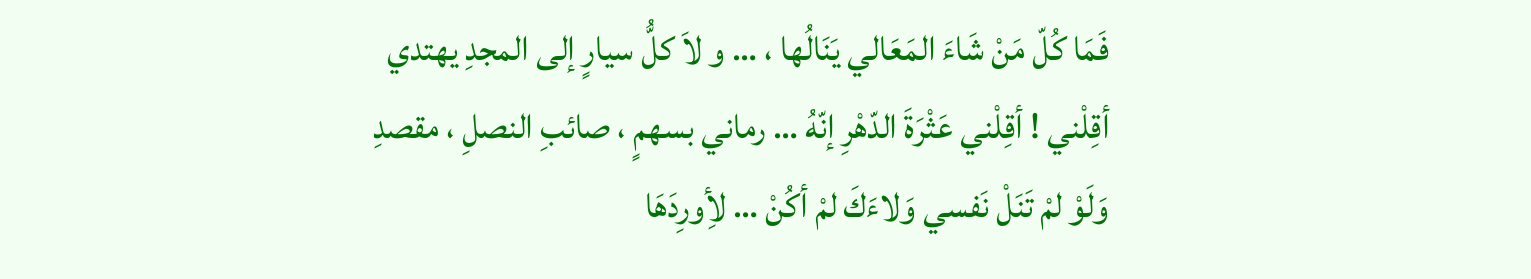فَمَا كُلّ مَنْ شَاءَ المَعَالي يَنَالُها ، … و لاَ كلُّ سيارٍ إلى المجدِ يهتدي
أقِلْني ! أقِلْني عَثْرَةَ الدّهْرِ إنّهُ … رماني بسهمٍ ، صائبِ النصلِ ، مقصدِ
وَلَوْ لمْ تَنَلْ نَفسي وَلاءَكَ لمْ أكُنْ … لأِورِدَهَا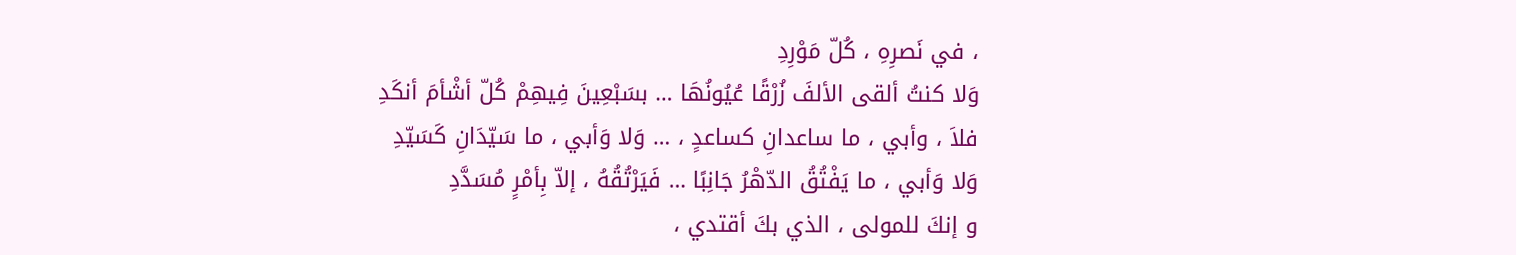، في نَصرِهِ ، كُلّ مَوْرِدِ
وَلا كنتُ ألقى الألفَ زُرْقًا عُيُونُهَا … بسَبْعِينَ فِيهِمْ كُلّ أشْأمَ أنكَدِ
فلاَ ، وأبي ، ما ساعدانِ كساعدٍ ، … وَلا وَأبي ، ما سَيّدَانِ كَسَيّدِ
وَلا وَأبي ، ما يَفْتُقُ الدّهْرُ جَانِبًا … فَيَرْتُقُهُ ، إلاّ بِأمْرٍ مُسَدَّدِ
و إنكَ للمولى ، الذي بكَ أقتدي ،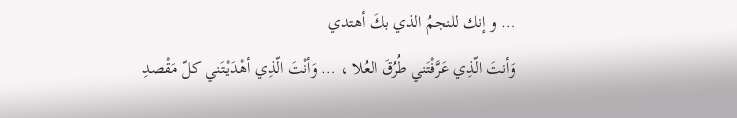… و إنك للنجمُ الذي بكَ أهتدي
وَأنتَ الّذِي عَرَّفْتَني طُرُقَ العُلا ، … وَأنْتَ الّذِي أهْدَيْتَني كلّ مَقْصدِ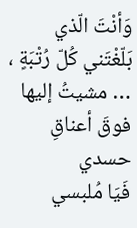وَأنْتَ الّذي بَلّغْتَني كُلّ رُتْبَةٍ ، … مشيتُ إليها فوقَ أعناقِ حسدي
فَيَا مُلبسي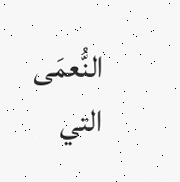النُّعمَى التي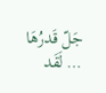جَلّ قَدرُهَا … لَقَد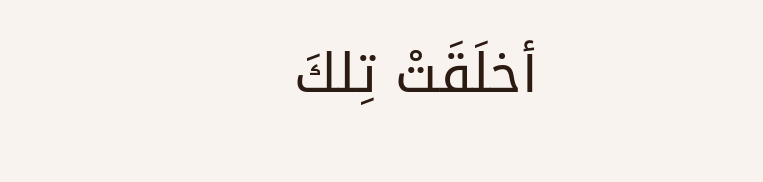أخلَقَتْ تِلكَ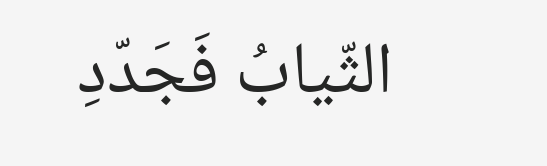الثّيابُ فَجَدّدِ